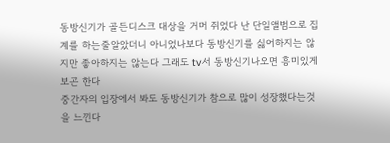동방신기가 골든디스크 대상을 거머 쥐었다 난 단일앨범으로 집계를 하는줄알았더니 아니었나보다 동방신기를 싫어하지는 않지만 좋아하지는 않는다 그래도 tv서 동방신기나오면 흥미있게 보곤 한다
중간자의 입장에서 봐도 동방신기가 참으로 많이 성장했다는것을 느낀다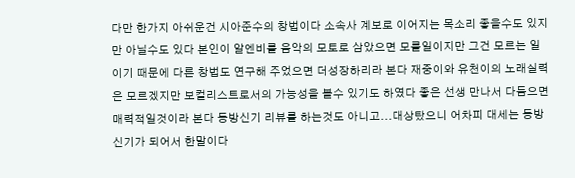다만 한가지 아쉬운건 시아준수의 창법이다 소속사 계보로 이어지는 목소리 좋을수도 있지만 아닐수도 있다 본인이 알엔비를 음악의 모토로 삼았으면 모를일이지만 그건 모르는 일이기 때문에 다른 창법도 연구해 주었으면 더성장하리라 본다 재중이와 유천이의 노래실력은 모르겠지만 보컬리스트로서의 가능성을 볼수 있기도 하였다 좋은 선생 만나서 다듬으면 매력적일것이라 본다 동방신기 리뷰를 하는것도 아니고...대상탔으니 어차피 대세는 동방신기가 되어서 한말이다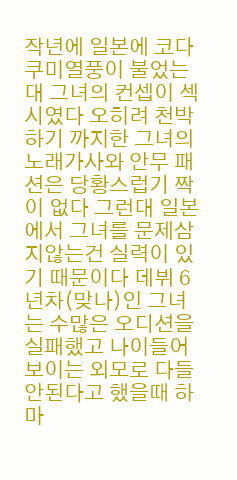작년에 일본에 코다쿠미열풍이 불었는대 그녀의 컨셉이 섹시였다 오히려 천박하기 까지한 그녀의 노래가사와 안무 패션은 당황스럽기 짝이 없다 그런대 일본에서 그녀를 문제삼지않는건 실력이 있기 때문이다 데뷔 6년차(맞나)인 그녀는 수많은 오디션을 실패했고 나이들어보이는 외모로 다들 안된다고 했을때 하마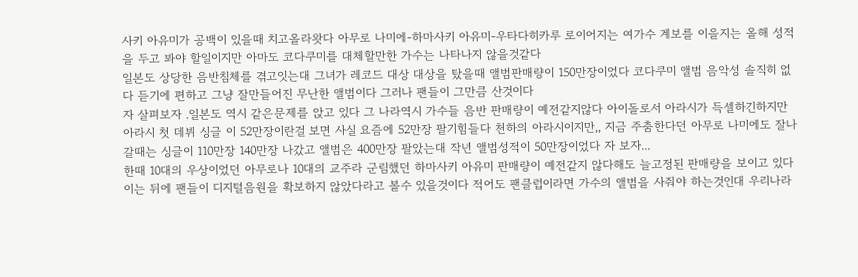사키 아유미가 공백이 있을때 치고올라왓다 아무로 나미에-하마사키 아유미-우타다히카루 로이어지는 여가수 계보를 이을지는 올해 성적을 두고 봐야 할일이지만 아마도 코다쿠미를 대체할만한 가수는 나타나지 않을것같다
일본도 상당한 음반침체를 겪고잇는대 그녀가 레코드 대상 대상을 탔을때 앨범판매량이 150만장이었다 코다쿠미 앨범 음악성 솔직히 없다 듣기에 편하고 그냥 잘만들어진 무난한 앨범이다 그러나 팬들이 그만큼 산것이다
자 살펴보자 .일본도 역시 같은문제를 앉고 있다 그 나라역시 가수들 음반 판매량이 예전같지않다 아이돌로서 아라시가 득셀하긴하지만 아라시 첫 데뷔 싱글 이 52만장이란걸 보면 사실 요즘에 52만장 팔기힘들다 천하의 아라시이지만,, 지금 주춤한다던 아무로 나미에도 잘나갈때는 싱글이 110만장 140만장 나갔고 앨범은 400만장 팔았는대 작년 앨범성적이 50만장이었다 자 보자...
한때 10대의 우상이었던 아무로나 10대의 교주라 군림했던 하마사키 아유미 판매량이 예전같지 않다해도 늘고정된 판매량을 보이고 있다 이는 뒤에 팬들이 디지털음원을 확보하지 않았다라고 볼수 있을것이다 적어도 팬클럽이라면 가수의 앨범을 사줘야 하는것인대 우리나라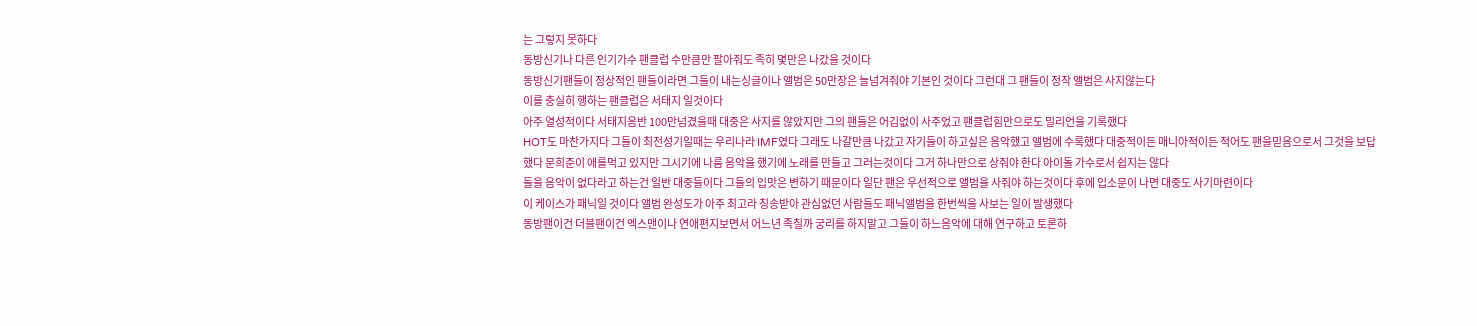는 그렇지 못하다
동방신기나 다른 인기가수 팬클럽 수만큼만 팔아줘도 족히 몇만은 나갔을 것이다
동방신기팬들이 정상적인 팬들이라면 그들이 내는싱글이나 앨범은 50만장은 늘넘겨줘야 기본인 것이다 그런대 그 팬들이 정작 앨범은 사지않는다
이를 충실히 행하는 팬클럽은 서태지 일것이다
아주 열성적이다 서태지음반 100만넘겼을때 대중은 사지를 않았지만 그의 팬들은 어김없이 사주었고 팬클럽힘만으로도 밀리언을 기록했다
HOT도 마찬가지다 그들이 최전성기일때는 우리나라 IMF였다 그래도 나갈만큼 나갔고 자기들이 하고싶은 음악했고 앨범에 수록했다 대중적이든 매니아적이든 적어도 팬을믿음으로서 그것을 보답했다 문희준이 애를먹고 있지만 그시기에 나름 음악을 했기에 노래를 만들고 그러는것이다 그거 하나만으로 상줘야 한다 아이돌 가수로서 쉽지는 않다
들을 음악이 없다라고 하는건 일반 대중들이다 그들의 입맛은 변하기 때문이다 일단 팬은 우선적으로 앨범을 사줘야 하는것이다 후에 입소문이 나면 대중도 사기마련이다
이 케이스가 패닉일 것이다 앨범 완성도가 아주 최고라 칭송받아 관심없던 사람들도 패닉앨범을 한번씩을 사보는 일이 발생했다
동방팬이건 더블팬이건 엑스맨이나 연애편지보면서 어느년 족칠까 궁리를 하지말고 그들이 하느음악에 대해 연구하고 토론하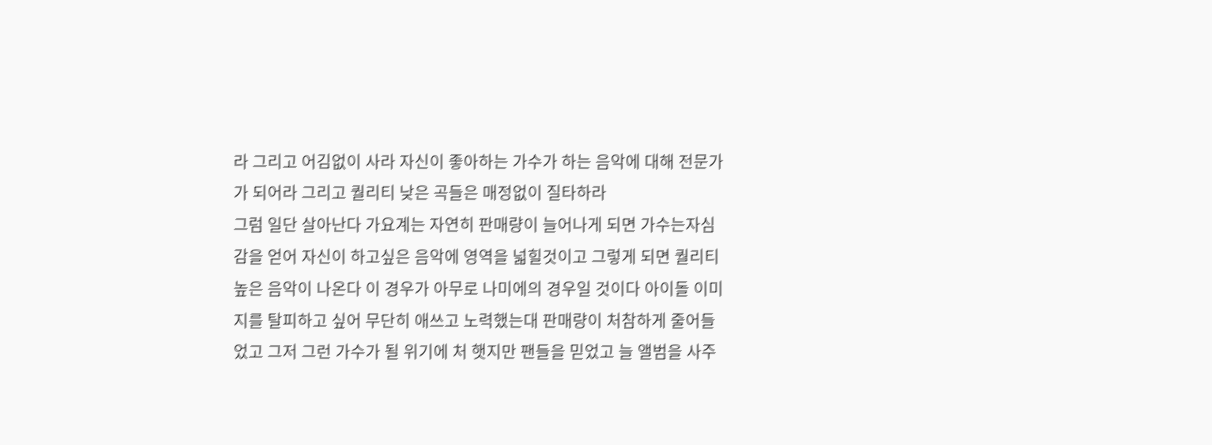라 그리고 어김없이 사라 자신이 좋아하는 가수가 하는 음악에 대해 전문가가 되어라 그리고 퀄리티 낮은 곡들은 매정없이 질타하라
그럼 일단 살아난다 가요계는 자연히 판매량이 늘어나게 되면 가수는자심감을 얻어 자신이 하고싶은 음악에 영역을 넓힐것이고 그렇게 되면 퀄리티 높은 음악이 나온다 이 경우가 아무로 나미에의 경우일 것이다 아이돌 이미지를 탈피하고 싶어 무단히 애쓰고 노력했는대 판매량이 처참하게 줄어들었고 그저 그런 가수가 될 위기에 처 햇지만 팬들을 믿었고 늘 앨범을 사주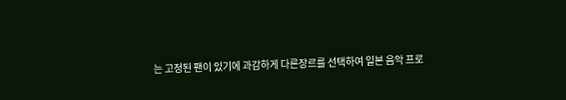는 고정된 팬이 있기에 과감하게 다른장르를 선택하여 일본 음악 프로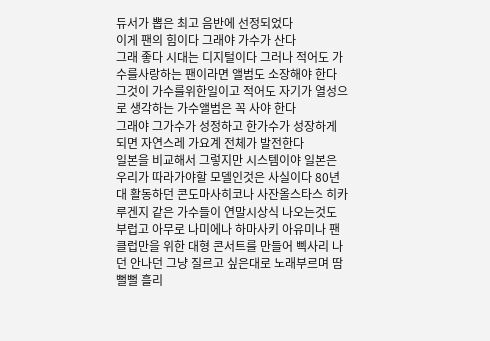듀서가 뽑은 최고 음반에 선정되었다
이게 팬의 힘이다 그래야 가수가 산다
그래 좋다 시대는 디지털이다 그러나 적어도 가수를사랑하는 팬이라면 앨범도 소장해야 한다
그것이 가수를위한일이고 적어도 자기가 열성으로 생각하는 가수앨범은 꼭 사야 한다
그래야 그가수가 성정하고 한가수가 성장하게 되면 자연스레 가요계 전체가 발전한다
일본을 비교해서 그렇지만 시스템이야 일본은 우리가 따라가야할 모델인것은 사실이다 80년대 활동하던 콘도마사히코나 사잔올스타스 히카루겐지 같은 가수들이 연말시상식 나오는것도 부럽고 아무로 나미에나 하마사키 아유미나 팬클럽만을 위한 대형 콘서트를 만들어 삑사리 나던 안나던 그냥 질르고 싶은대로 노래부르며 땀 뻘뻘 흘리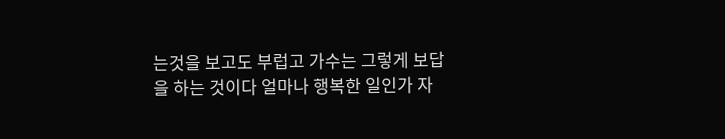는것을 보고도 부럽고 가수는 그렇게 보답을 하는 것이다 얼마나 행복한 일인가 자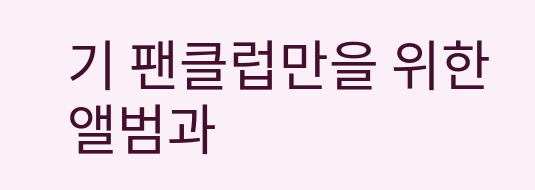기 팬클럽만을 위한 앨범과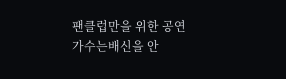팬클럽만을 위한 공연
가수는배신을 안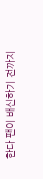한다 팬이 배신하기 전까지